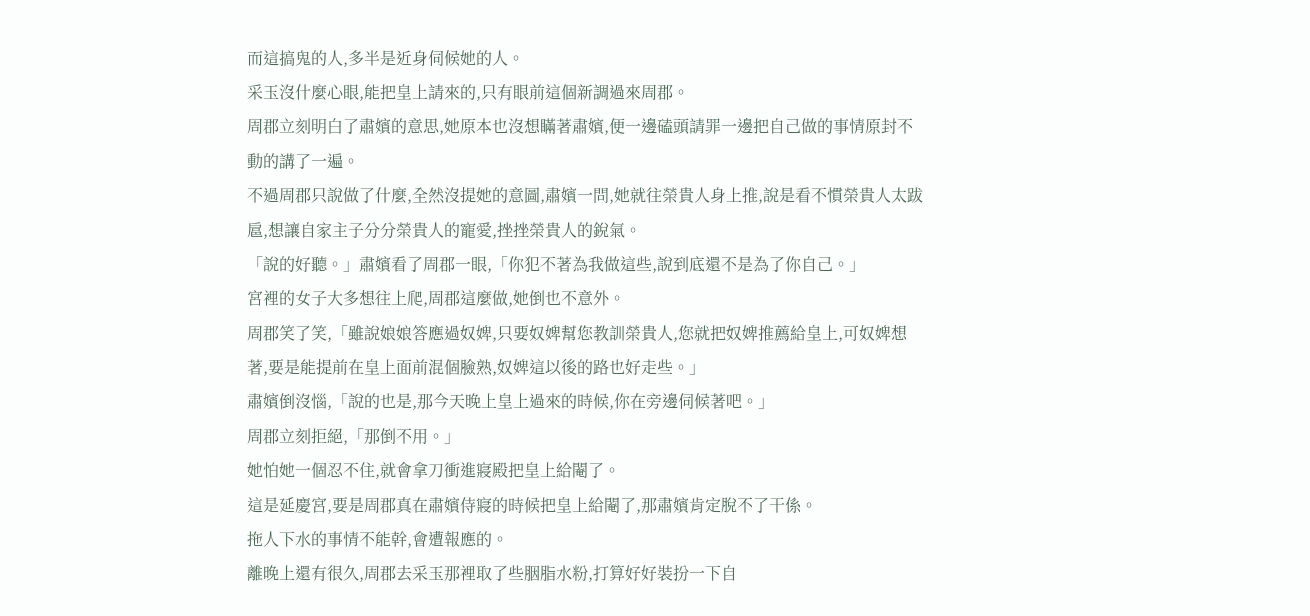而這搞鬼的人,多半是近身伺候她的人。
采玉沒什麼心眼,能把皇上請來的,只有眼前這個新調過來周郡。
周郡立刻明白了肅嬪的意思,她原本也沒想瞞著肅嬪,便一邊磕頭請罪一邊把自己做的事情原封不動的講了一遍。
不過周郡只說做了什麼,全然沒提她的意圖,肅嬪一問,她就往榮貴人身上推,說是看不慣榮貴人太跋扈,想讓自家主子分分榮貴人的寵愛,挫挫榮貴人的銳氣。
「說的好聽。」肅嬪看了周郡一眼,「你犯不著為我做這些,說到底還不是為了你自己。」
宮裡的女子大多想往上爬,周郡這麼做,她倒也不意外。
周郡笑了笑,「雖說娘娘答應過奴婢,只要奴婢幫您教訓榮貴人,您就把奴婢推薦給皇上,可奴婢想著,要是能提前在皇上面前混個臉熟,奴婢這以後的路也好走些。」
肅嬪倒沒惱,「說的也是,那今天晚上皇上過來的時候,你在旁邊伺候著吧。」
周郡立刻拒絕,「那倒不用。」
她怕她一個忍不住,就會拿刀衝進寢殿把皇上給閹了。
這是延慶宮,要是周郡真在肅嬪侍寢的時候把皇上給閹了,那肅嬪肯定脫不了干係。
拖人下水的事情不能幹,會遭報應的。
離晚上還有很久,周郡去采玉那裡取了些胭脂水粉,打算好好裝扮一下自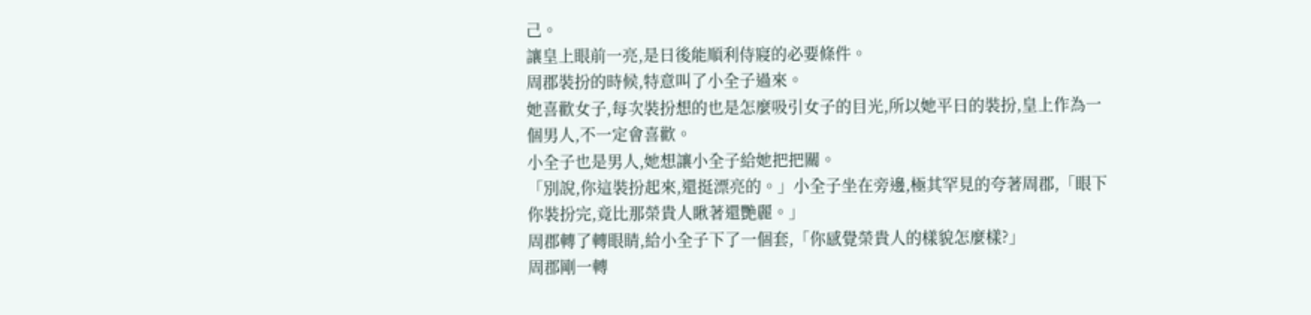己。
讓皇上眼前一亮,是日後能順利侍寢的必要條件。
周郡裝扮的時候,特意叫了小全子過來。
她喜歡女子,每次裝扮想的也是怎麼吸引女子的目光,所以她平日的裝扮,皇上作為一個男人,不一定會喜歡。
小全子也是男人,她想讓小全子給她把把關。
「別說,你這裝扮起來,還挺漂亮的。」小全子坐在旁邊,極其罕見的夸著周郡,「眼下你裝扮完,竟比那榮貴人瞅著還艷麗。」
周郡轉了轉眼睛,給小全子下了一個套,「你感覺榮貴人的樣貌怎麼樣?」
周郡剛一轉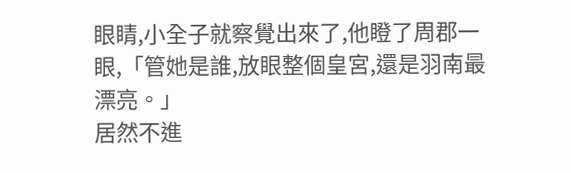眼睛,小全子就察覺出來了,他瞪了周郡一眼,「管她是誰,放眼整個皇宮,還是羽南最漂亮。」
居然不進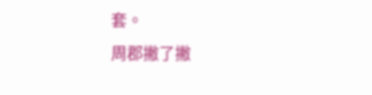套。
周郡撇了撇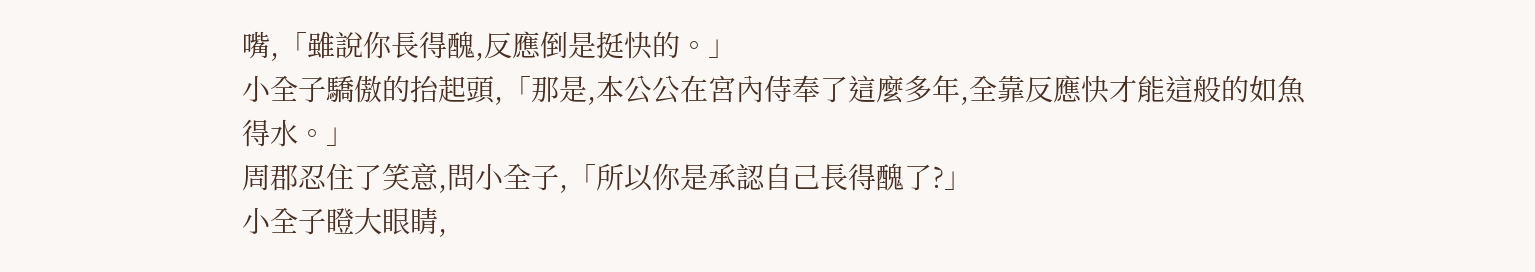嘴,「雖說你長得醜,反應倒是挺快的。」
小全子驕傲的抬起頭,「那是,本公公在宮內侍奉了這麼多年,全靠反應快才能這般的如魚得水。」
周郡忍住了笑意,問小全子,「所以你是承認自己長得醜了?」
小全子瞪大眼睛,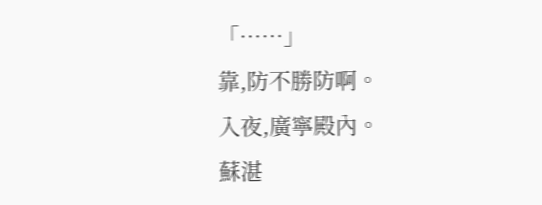「……」
靠,防不勝防啊。
入夜,廣寧殿內。
蘇湛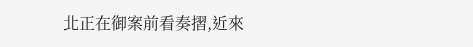北正在御案前看奏摺,近來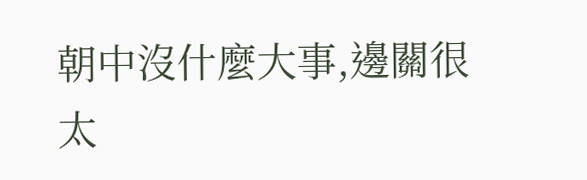朝中沒什麼大事,邊關很太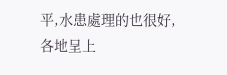平,水患處理的也很好,各地呈上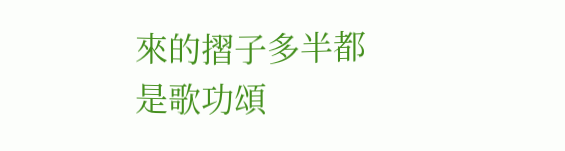來的摺子多半都是歌功頌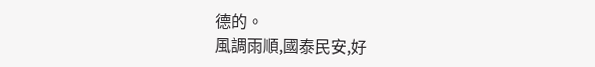德的。
風調雨順,國泰民安,好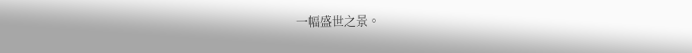一幅盛世之景。